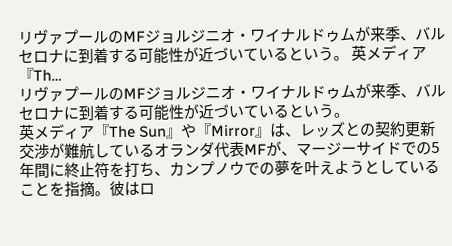リヴァプールのMFジョルジニオ・ワイナルドゥムが来季、バルセロナに到着する可能性が近づいているという。 英メディア『Th…
リヴァプールのMFジョルジニオ・ワイナルドゥムが来季、バルセロナに到着する可能性が近づいているという。
英メディア『The Sun』や『Mirror』は、レッズとの契約更新交渉が難航しているオランダ代表MFが、マージーサイドでの5年間に終止符を打ち、カンプノウでの夢を叶えようとしていることを指摘。彼はロ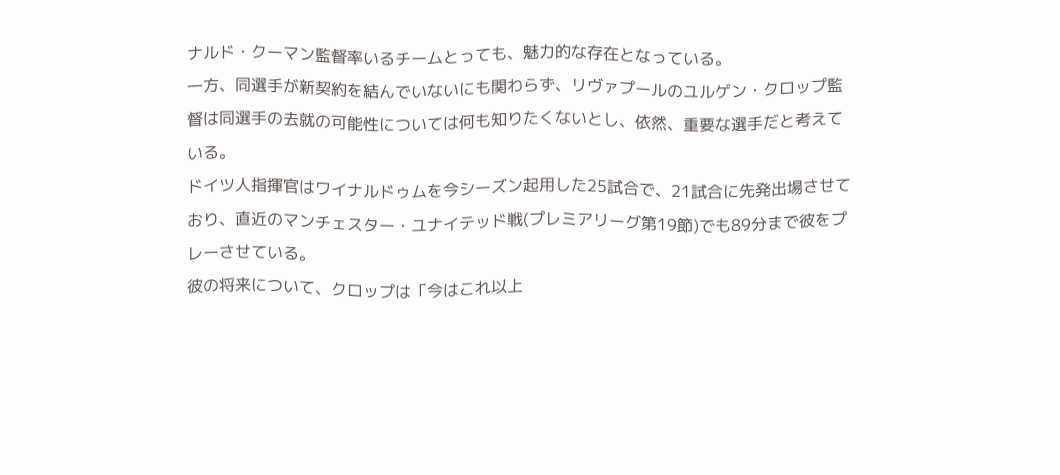ナルド・クーマン監督率いるチームとっても、魅力的な存在となっている。
一方、同選手が新契約を結んでいないにも関わらず、リヴァプールのユルゲン・クロップ監督は同選手の去就の可能性については何も知りたくないとし、依然、重要な選手だと考えている。
ドイツ人指揮官はワイナルドゥムを今シーズン起用した25試合で、21試合に先発出場させており、直近のマンチェスター・ユナイテッド戦(プレミアリーグ第19節)でも89分まで彼をプレーさせている。
彼の将来について、クロップは「今はこれ以上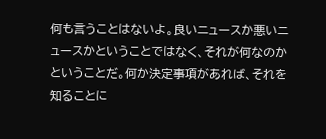何も言うことはないよ。良いニュースか悪いニュースかということではなく、それが何なのかということだ。何か決定事項があれば、それを知ることに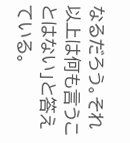なるだろう。それ以上は何も言うことはない」と答えている。